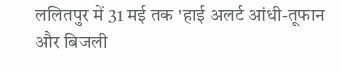ललितपुर में 31 मई तक 'हाई अलर्ट आंधी-तूफान और बिजली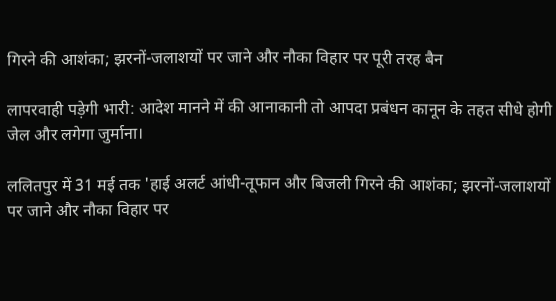गिरने की आशंका; झरनों-जलाशयों पर जाने और नौका विहार पर पूरी तरह बैन

लापरवाही पड़ेगी भारी: आदेश मानने में की आनाकानी तो आपदा प्रबंधन कानून के तहत सीधे होगी जेल और लगेगा जुर्माना।

ललितपुर में 31 मई तक 'हाई अलर्ट आंधी-तूफान और बिजली गिरने की आशंका; झरनों-जलाशयों पर जाने और नौका विहार पर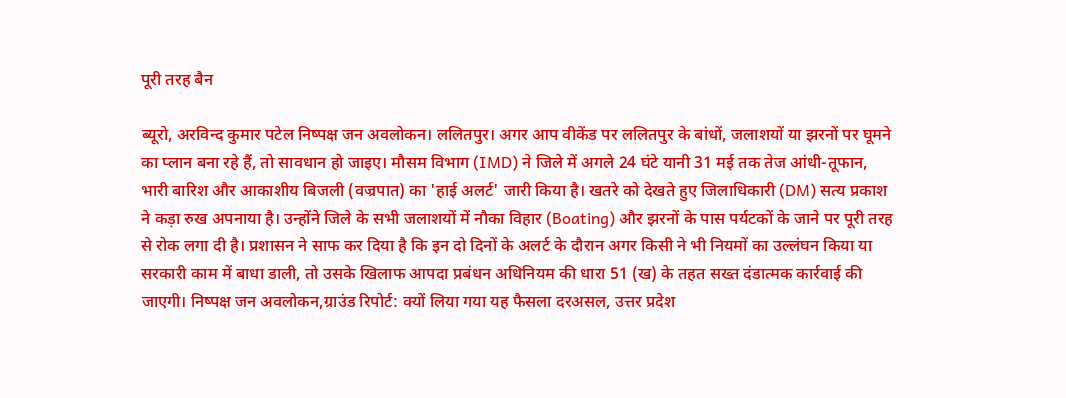पूरी तरह बैन

ब्यूरो, अरविन्द कुमार पटेल निष्पक्ष जन अवलोकन। ललितपुर। अगर आप वीकेंड पर ललितपुर के बांधों, जलाशयों या झरनों पर घूमने का प्लान बना रहे हैं, तो सावधान हो जाइए। मौसम विभाग (IMD) ने जिले में अगले 24 घंटे यानी 31 मई तक तेज आंधी-तूफान, भारी बारिश और आकाशीय बिजली (वज्रपात) का 'हाई अलर्ट' जारी किया है। खतरे को देखते हुए जिलाधिकारी (DM) सत्य प्रकाश ने कड़ा रुख अपनाया है। उन्होंने जिले के सभी जलाशयों में नौका विहार (Boating) और झरनों के पास पर्यटकों के जाने पर पूरी तरह से रोक लगा दी है। प्रशासन ने साफ कर दिया है कि इन दो दिनों के अलर्ट के दौरान अगर किसी ने भी नियमों का उल्लंघन किया या सरकारी काम में बाधा डाली, तो उसके खिलाफ आपदा प्रबंधन अधिनियम की धारा 51 (ख) के तहत सख्त दंडात्मक कार्रवाई की जाएगी। निष्पक्ष जन अवलोकन,ग्राउंड रिपोर्ट: क्यों लिया गया यह फैसला दरअसल, उत्तर प्रदेश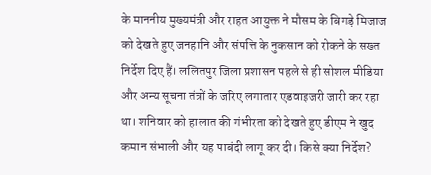के माननीय मुख्यमंत्री और राहत आयुक्त ने मौसम के बिगड़े मिजाज को देखते हुए जनहानि और संपत्ति के नुकसान को रोकने के सख्त निर्देश दिए हैं। ललितपुर जिला प्रशासन पहले से ही सोशल मीडिया और अन्य सूचना तंत्रों के जरिए लगातार एडवाइजरी जारी कर रहा था। शनिवार को हालात की गंभीरता को देखते हुए डीएम ने खुद कमान संभाली और यह पाबंदी लागू कर दी। किसे क्या निर्देश?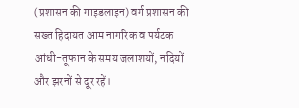(प्रशासन की गाइडलाइन) वर्ग प्रशासन की सख्त हिदायत आम नागरिक व पर्यटक आंधी-तूफान के समय जलाशयों, नदियों और झरनों से दूर रहें।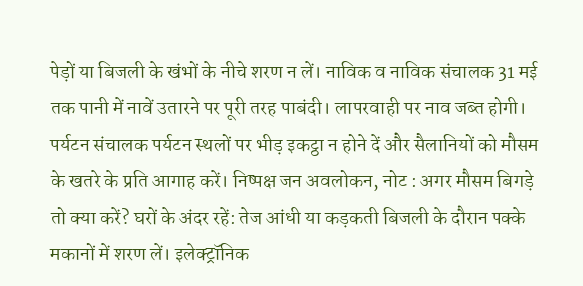पेड़ों या बिजली के खंभों के नीचे शरण न लें। नाविक व नाविक संचालक 31 मई तक पानी में नावें उतारने पर पूरी तरह पाबंदी। लापरवाही पर नाव जब्त होगी। पर्यटन संचालक पर्यटन स्थलों पर भीड़ इकट्ठा न होने दें और सैलानियों को मौसम के खतरे के प्रति आगाह करें। निष्पक्ष जन अवलोकन, नोट : अगर मौसम बिगड़े तो क्या करें? घरों के अंदर रहें: तेज आंधी या कड़कती बिजली के दौरान पक्के मकानों में शरण लें। इलेक्ट्रॉनिक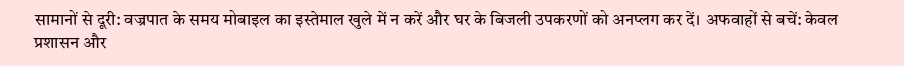सामानों से दूरी: वज्रपात के समय मोबाइल का इस्तेमाल खुले में न करें और घर के बिजली उपकरणों को अनप्लग कर दें। अफवाहों से बचें: केवल प्रशासन और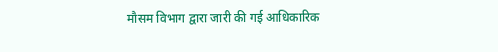मौसम विभाग द्वारा जारी की गई आधिकारिक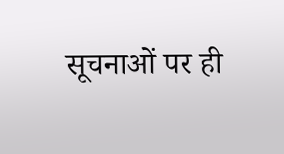सूचनाओं पर ही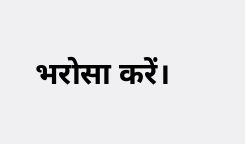भरोसा करें।